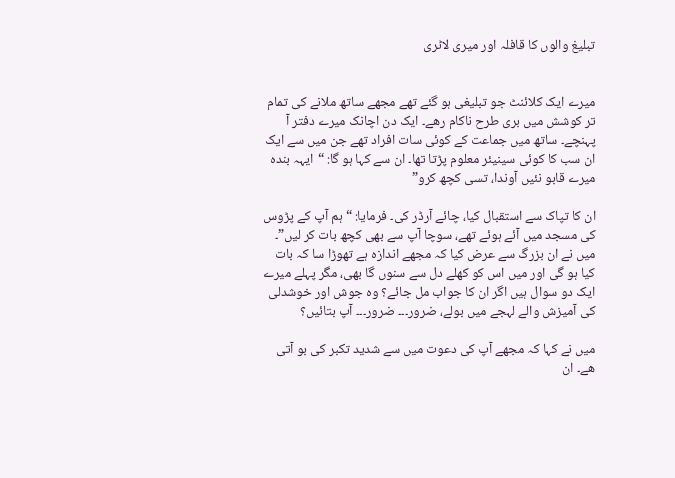تبلیغ والوں کا قافلہ اور میری لاٹری


میرے ایک کلائنٹ جو تبلیغی ہو گئے تھے مجھے ساتھ ملانے کی تمام تر کوشش میں بری طرح ناکام رھے۔ ایک دن اچانک میرے دفتر آ پہنچے۔ ساتھ میں جماعت کے کوئی سات افراد تھے جن میں سے ایک ان سب کا کوئی سینیئر معلوم پڑتا تھا۔ ان سے کہا ہو گا: “ایہہ بندہ میرے قابو نئیں آوندا، تسی کچھ کرو”

ان کا تپاک سے استقبال کیا، چائے آرڈر کی۔ فرمایا: “ہم آپ کے پڑوس کی مسجد میں آئے ہوئے تھے، سوچا آپ سے بھی کچھ بات کر لیں”۔ میں نے ان بزرگ سے عرض کیا کہ مجھے اندازہ ہے تھوڑا سا کہ بات کیا ہو گی اور میں اس کو کھلے دل سے سنوں گا بھی، مگر پہلے میرے ایک دو سوال ہیں اگر ان کا جواب مل جائے؟ وہ جوش اور خوشدلی کی آمیزش والے لہجے میں بولے، ضرور۔۔۔ ضرور۔۔۔ آپ بتائیں؟

میں نے کہا کہ مجھے آپ کی دعوت میں سے شدید تکبر کی بو آتی ھے۔ ان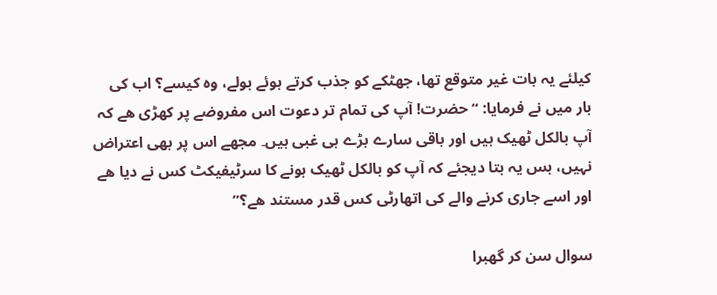کیلئے یہ بات غیر متوقع تھا، جھٹکے کو جذب کرتے ہوئے بولے، وہ کیسے؟ اب کی بار میں نے فرمایا: “حضرت! آپ کی تمام تر دعوت اس مفروضے پر کھڑی ھے کہ آپ بالکل ٹھیک ہیں اور باقی سارے بڑے ہی غبی ہیں۔ مجھے اس پر بھی اعتراض نہیں، بس یہ بتا دیجئے کہ آپ کو بالکل ٹھیک ہونے کا سرٹیفیکٹ کس نے دیا ھے اور اسے جاری کرنے والے کی اتھارٹی کس قدر مستند ھے؟”

سوال سن کر گھبرا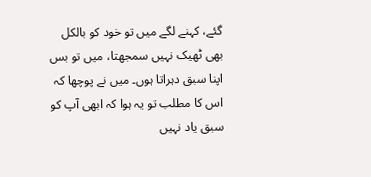گئے، کہنے لگے میں تو خود کو بالکل بھی ٹھیک نہیں سمجھتا، میں تو بس اپنا سبق دہراتا ہوں۔ میں نے پوچھا کہ اس کا مطلب تو یہ ہوا کہ ابھی آپ کو سبق یاد نہیں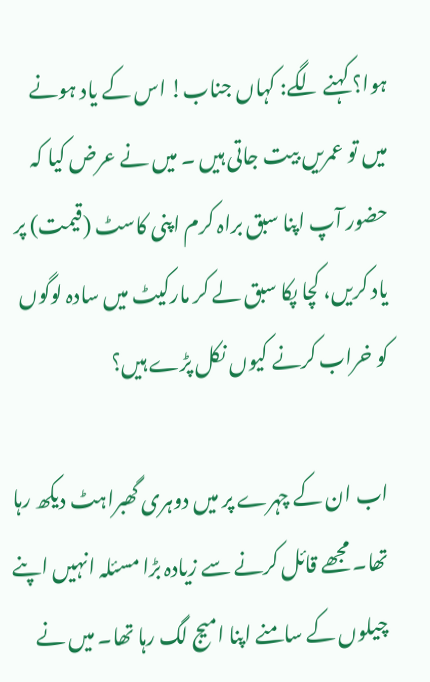ہوا؟ کہنے لگے: کہاں جناب! اس کے یاد ہونے میں تو عمریں بیت جاتی ہیں ۔ میں نے عرض کیا کہ حضور آپ اپنا سبق براہ کرم اپنی کاسٹ (قیمت) پر یاد کریں، کچا پکا سبق لے کر مارکیٹ میں سادہ لوگوں کو خراب کرنے کیوں نکل پڑے ہیں؟

اب ان کے چہرے پر میں دوہری گھبراہٹ دیکھ رہا تھا۔ مجھے قائل کرنے سے زیادہ بڑا مسئلہ انہیں اپنے چیلوں کے سامنے اپنا امیج لگ رہا تھا۔ میں نے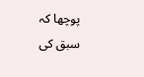پوچھا کہ سبق کی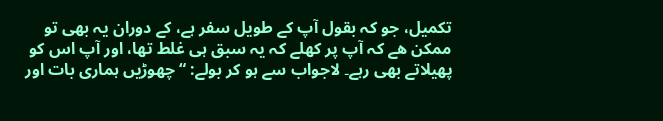تکمیل، جو کہ بقول آپ کے طویل سفر ہے، کے دوران یہ بھی تو ممکن ھے کہ آپ پر کھلے کہ یہ سبق ہی غلط تھا، اور آپ اس کو پھیلاتے بھی رہے۔ لاجواب سے ہو کر بولے: “چھوڑیں ہماری بات اور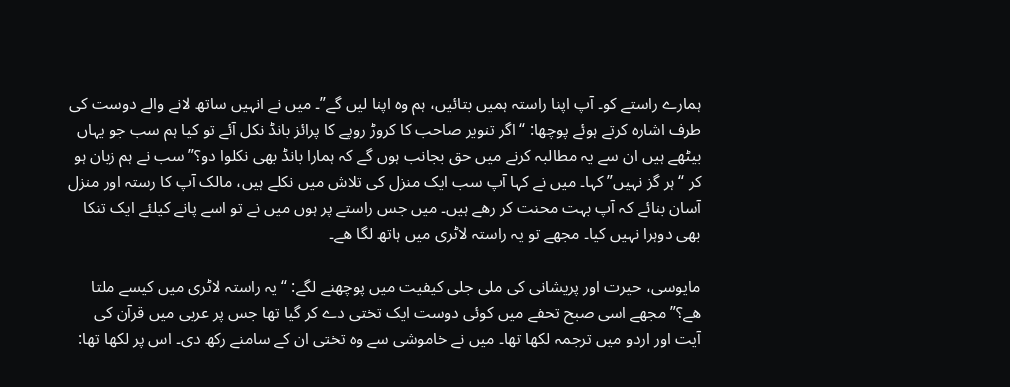ہمارے راستے کو۔ آپ اپنا راستہ ہمیں بتائیں، ہم وہ اپنا لیں گے”۔ میں نے انہیں ساتھ لانے والے دوست کی طرف اشارہ کرتے ہوئے پوچھا: “اگر تنویر صاحب کا کروڑ روپے کا پرائز بانڈ نکل آئے تو کیا ہم سب جو یہاں بیٹھے ہیں ان سے یہ مطالبہ کرنے میں حق بجانب ہوں گے کہ ہمارا بانڈ بھی نکلوا دو؟” سب نے ہم زبان ہو کر “ہر گز نہیں” کہا۔ میں نے کہا آپ سب ایک منزل کی تلاش میں نکلے ہیں، مالک آپ کا رستہ اور منزل آسان بنائے کہ آپ بہت محنت کر رھے ہیں۔ میں جس راستے پر ہوں میں نے تو اسے پانے کیلئے ایک تنکا بھی دوہرا نہیں کیا۔ مجھے تو یہ راستہ لاٹری میں ہاتھ لگا ھے۔

مایوسی، حیرت اور پریشانی کی ملی جلی کیفیت میں پوچھنے لگے: “یہ راستہ لاٹری میں کیسے ملتا ھے؟” مجھے اسی صبح تحفے میں کوئی دوست ایک تختی دے کر گیا تھا جس پر عربی میں قرآن کی آیت اور اردو میں ترجمہ لکھا تھا۔ میں نے خاموشی سے وہ تختی ان کے سامنے رکھ دی۔ اس پر لکھا تھا: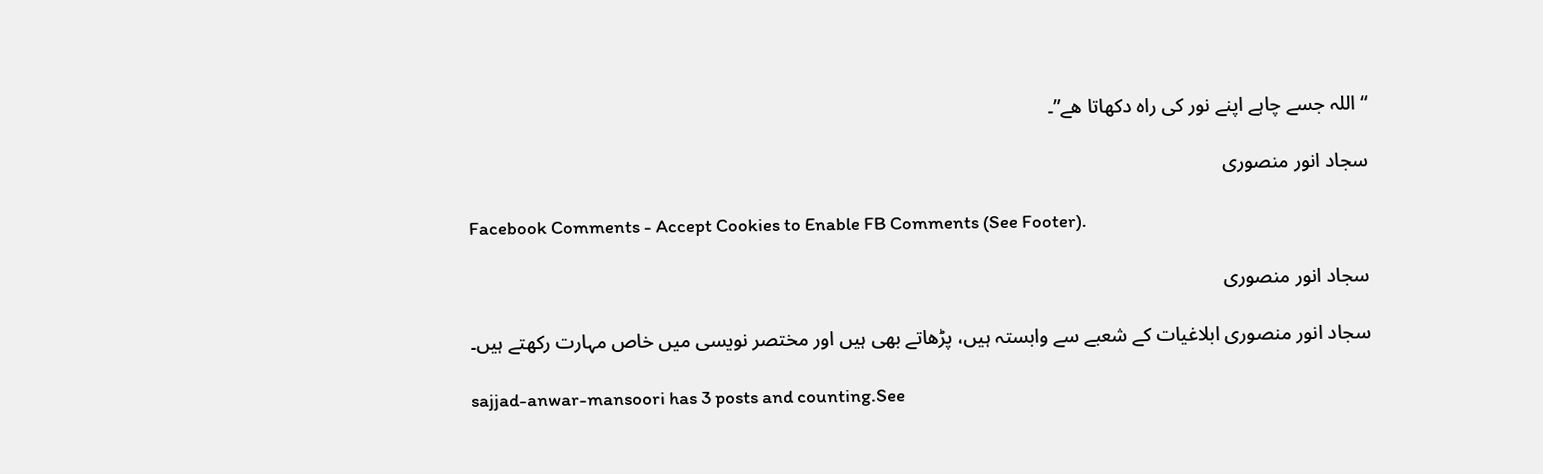“اللہ جسے چاہے اپنے نور کی راہ دکھاتا ھے”۔

سجاد انور منصوری

Facebook Comments - Accept Cookies to Enable FB Comments (See Footer).

سجاد انور منصوری

سجاد انور منصوری ابلاغیات کے شعبے سے وابستہ ہیں، پڑھاتے بھی ہیں اور مختصر نویسی میں خاص مہارت رکھتے ہیں۔

sajjad-anwar-mansoori has 3 posts and counting.See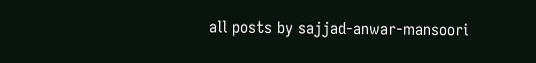all posts by sajjad-anwar-mansoori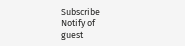Subscribe
Notify of
guest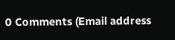0 Comments (Email address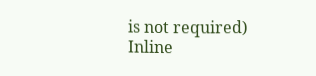is not required)
Inline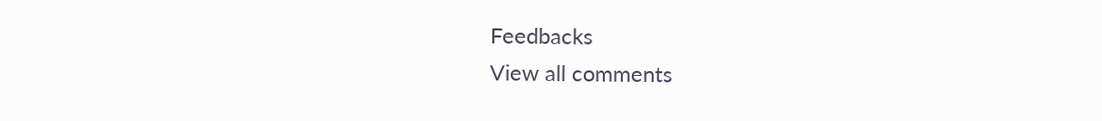Feedbacks
View all comments